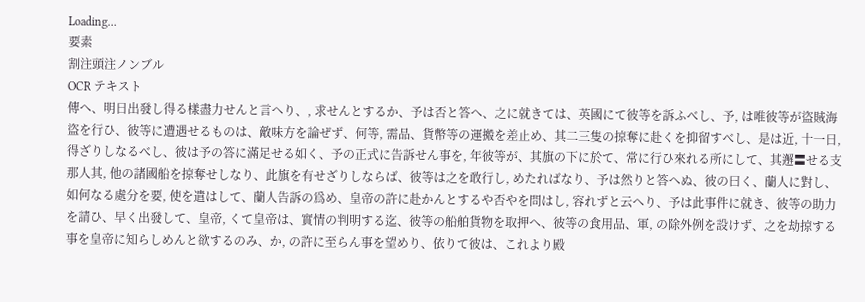Loading…
要素
割注頭注ノンブル
OCR テキスト
傳へ、明日出發し得る樣盡力せんと言へり、, 求せんとするか、予は否と答へ、之に就きては、英國にて彼等を訴ふべし、予, は唯彼等が盜賊海盜を行ひ、彼等に遭遇せるものは、敵味方を論ぜず、何等, 需品、貨幣等の運搬を差止め、其二三隻の掠奪に赴くを抑留すべし、是は近, 十一日, 得ざりしなるべし、彼は予の答に滿足せる如く、予の正式に告訴せん事を, 年彼等が、其旗の下に於て、常に行ひ來れる所にして、其邂〓せる支那人其, 他の諸國船を掠奪せしなり、此旗を有せざりしならば、彼等は之を敢行し, めたればなり、予は然りと答へぬ、彼の曰く、蘭人に對し、如何なる處分を要, 使を遣はして、蘭人告訴の爲め、皇帝の許に赴かんとするや否やを問はし, 容れずと云へり、予は此事件に就き、彼等の助力を請ひ、早く出發して、皇帝, くて皇帝は、實情の判明する迄、彼等の船舶貨物を取押へ、彼等の食用品、軍, の除外例を設けず、之を劫掠する事を皇帝に知らしめんと欲するのみ、か, の許に至らん事を望めり、依りて彼は、これより殿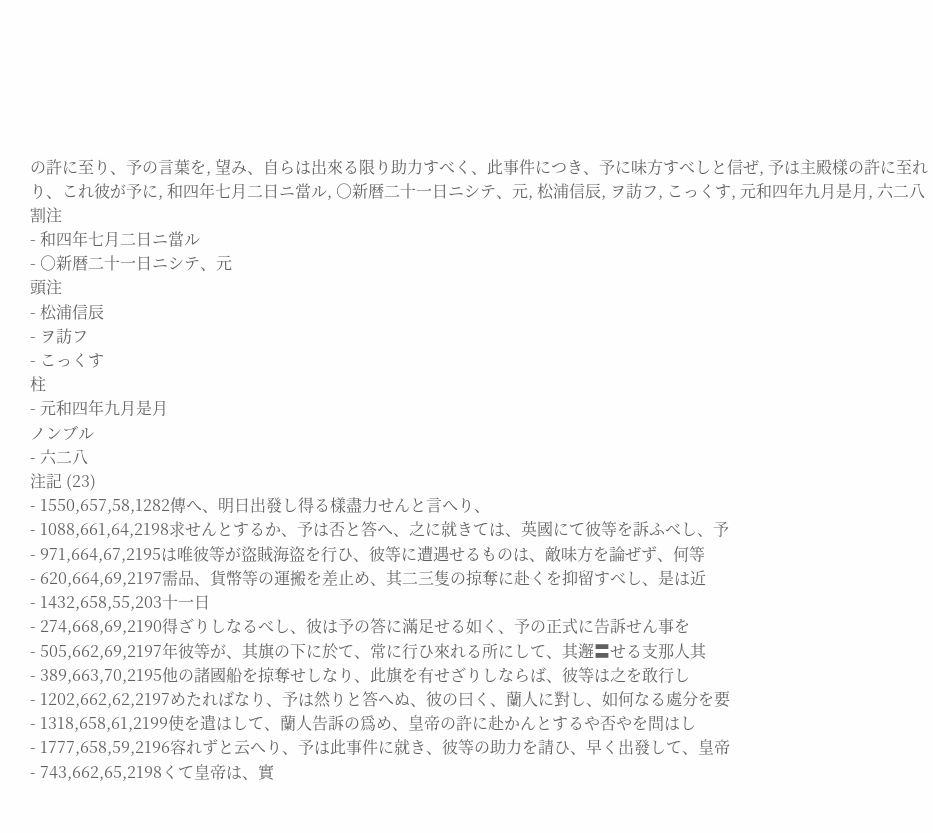の許に至り、予の言葉を, 望み、自らは出來る限り助力すべく、此事件につき、予に味方すべしと信ぜ, 予は主殿樣の許に至れり、これ彼が予に, 和四年七月二日ニ當ル, ○新暦二十一日ニシテ、元, 松浦信辰, ヲ訪フ, こっくす, 元和四年九月是月, 六二八
割注
- 和四年七月二日ニ當ル
- ○新暦二十一日ニシテ、元
頭注
- 松浦信辰
- ヲ訪フ
- こっくす
柱
- 元和四年九月是月
ノンブル
- 六二八
注記 (23)
- 1550,657,58,1282傳へ、明日出發し得る樣盡力せんと言へり、
- 1088,661,64,2198求せんとするか、予は否と答へ、之に就きては、英國にて彼等を訴ふべし、予
- 971,664,67,2195は唯彼等が盜賊海盜を行ひ、彼等に遭遇せるものは、敵味方を論ぜず、何等
- 620,664,69,2197需品、貨幣等の運搬を差止め、其二三隻の掠奪に赴くを抑留すべし、是は近
- 1432,658,55,203十一日
- 274,668,69,2190得ざりしなるべし、彼は予の答に滿足せる如く、予の正式に告訴せん事を
- 505,662,69,2197年彼等が、其旗の下に於て、常に行ひ來れる所にして、其邂〓せる支那人其
- 389,663,70,2195他の諸國船を掠奪せしなり、此旗を有せざりしならば、彼等は之を敢行し
- 1202,662,62,2197めたればなり、予は然りと答へぬ、彼の曰く、蘭人に對し、如何なる處分を要
- 1318,658,61,2199使を遣はして、蘭人告訴の爲め、皇帝の許に赴かんとするや否やを問はし
- 1777,658,59,2196容れずと云へり、予は此事件に就き、彼等の助力を請ひ、早く出發して、皇帝
- 743,662,65,2198くて皇帝は、實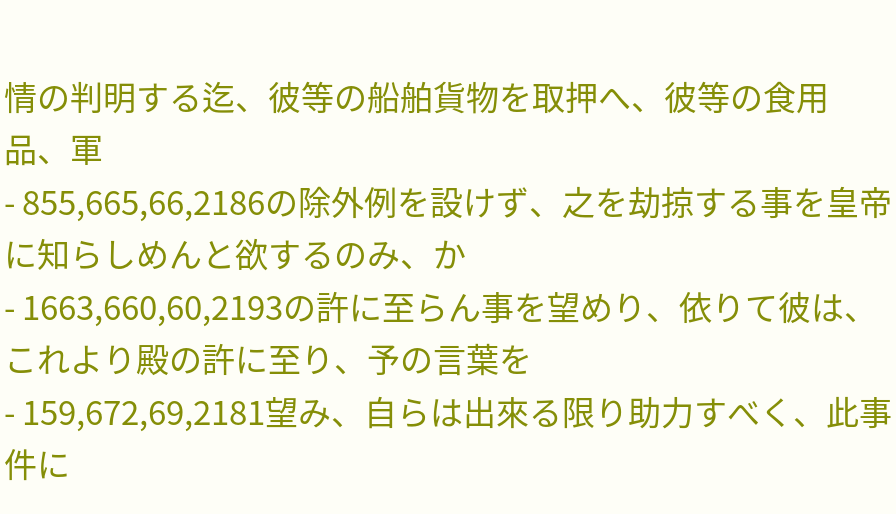情の判明する迄、彼等の船舶貨物を取押へ、彼等の食用品、軍
- 855,665,66,2186の除外例を設けず、之を劫掠する事を皇帝に知らしめんと欲するのみ、か
- 1663,660,60,2193の許に至らん事を望めり、依りて彼は、これより殿の許に至り、予の言葉を
- 159,672,69,2181望み、自らは出來る限り助力すべく、此事件に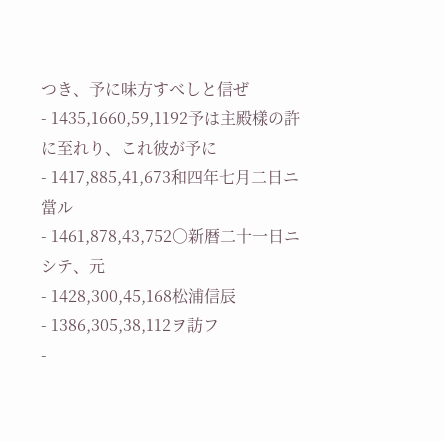つき、予に味方すべしと信ぜ
- 1435,1660,59,1192予は主殿樣の許に至れり、これ彼が予に
- 1417,885,41,673和四年七月二日ニ當ル
- 1461,878,43,752○新暦二十一日ニシテ、元
- 1428,300,45,168松浦信辰
- 1386,305,38,112ヲ訪フ
-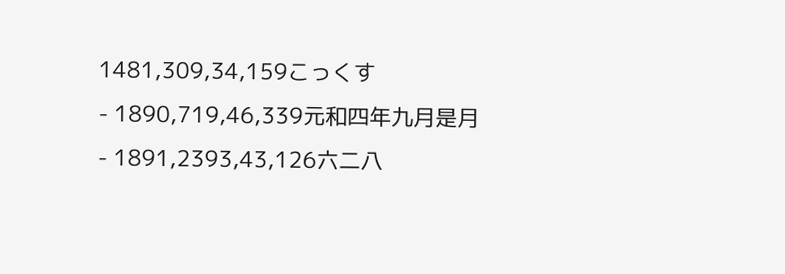1481,309,34,159こっくす
- 1890,719,46,339元和四年九月是月
- 1891,2393,43,126六二八